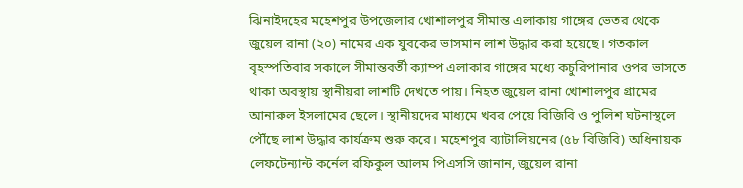ঝিনাইদহের মহেশপুর উপজেলার খোশালপুর সীমান্ত এলাকায় গাঙ্গের ভেতর থেকে জুয়েল রানা (২০) নামের এক যুবকের ভাসমান লাশ উদ্ধার করা হয়েছে। গতকাল বৃহস্পতিবার সকালে সীমান্তবর্তী ক্যাম্প এলাকার গাঙ্গের মধ্যে কচুরিপানার ওপর ভাসতে থাকা অবস্থায় স্থানীয়রা লাশটি দেখতে পায়। নিহত জুয়েল রানা খোশালপুর গ্রামের আনারুল ইসলামের ছেলে। স্থানীয়দের মাধ্যমে খবর পেয়ে বিজিবি ও পুলিশ ঘটনাস্থলে পৌঁছে লাশ উদ্ধার কার্যক্রম শুরু করে। মহেশপুর ব্যাটালিয়নের (৫৮ বিজিবি) অধিনায়ক লেফটেন্যান্ট কর্নেল রফিকুল আলম পিএসসি জানান, জুয়েল রানা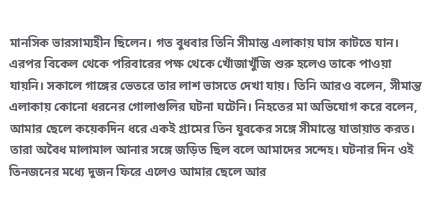মানসিক ভারসাম্যহীন ছিলেন। গত বুধবার তিনি সীমান্ত এলাকায় ঘাস কাটতে যান। এরপর বিকেল থেকে পরিবারের পক্ষ থেকে খোঁজাখুঁজি শুরু হলেও তাকে পাওয়া যায়নি। সকালে গাঙ্গের ভেতরে তার লাশ ভাসতে দেখা যায়। তিনি আরও বলেন, সীমান্ত এলাকায় কোনো ধরনের গোলাগুলির ঘটনা ঘটেনি। নিহতের মা অভিযোগ করে বলেন, আমার ছেলে কয়েকদিন ধরে একই গ্রামের তিন যুবকের সঙ্গে সীমান্তে যাতায়াত করত। তারা অবৈধ মালামাল আনার সঙ্গে জড়িত ছিল বলে আমাদের সন্দেহ। ঘটনার দিন ওই তিনজনের মধ্যে দুজন ফিরে এলেও আমার ছেলে আর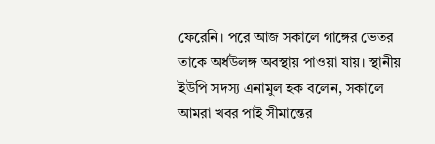ফেরেনি। পরে আজ সকালে গাঙ্গের ভেতর তাকে অর্ধউলঙ্গ অবস্থায় পাওয়া যায়। স্থানীয় ইউপি সদস্য এনামুল হক বলেন, সকালে আমরা খবর পাই সীমান্তের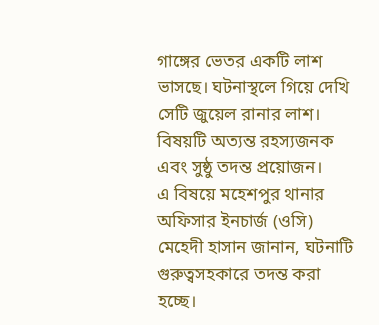গাঙ্গের ভেতর একটি লাশ ভাসছে। ঘটনাস্থলে গিয়ে দেখি সেটি জুয়েল রানার লাশ। বিষয়টি অত্যন্ত রহস্যজনক এবং সুষ্ঠু তদন্ত প্রয়োজন।
এ বিষয়ে মহেশপুর থানার অফিসার ইনচার্জ (ওসি) মেহেদী হাসান জানান, ঘটনাটি গুরুত্বসহকারে তদন্ত করা হচ্ছে।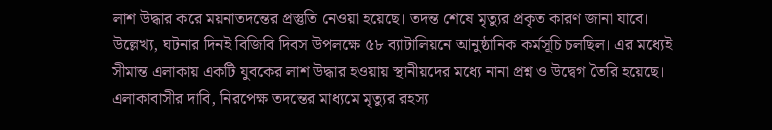লাশ উদ্ধার করে ময়নাতদন্তের প্রস্তুতি নেওয়া হয়েছে। তদন্ত শেষে মৃত্যুর প্রকৃত কারণ জানা যাবে। উল্লেখ্য, ঘটনার দিনই বিজিবি দিবস উপলক্ষে ৫৮ ব্যাটালিয়নে আনুষ্ঠানিক কর্মসূচি চলছিল। এর মধ্যেই সীমান্ত এলাকায় একটি যুবকের লাশ উদ্ধার হওয়ায় স্থানীয়দের মধ্যে নানা প্রশ্ন ও উদ্বেগ তৈরি হয়েছে। এলাকাবাসীর দাবি, নিরপেক্ষ তদন্তের মাধ্যমে মৃত্যুর রহস্য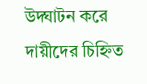উদ্ঘাটন করে দায়ীদের চিহ্নিত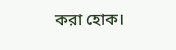করা হোক।